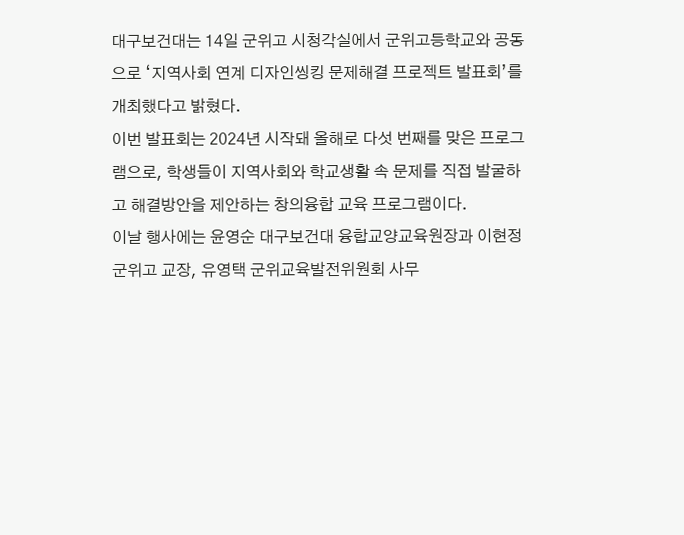대구보건대는 14일 군위고 시청각실에서 군위고등학교와 공동으로 ‘지역사회 연계 디자인씽킹 문제해결 프로젝트 발표회’를 개최했다고 밝혔다.
이번 발표회는 2024년 시작돼 올해로 다섯 번째를 맞은 프로그램으로, 학생들이 지역사회와 학교생활 속 문제를 직접 발굴하고 해결방안을 제안하는 창의융합 교육 프로그램이다.
이날 행사에는 윤영순 대구보건대 융합교양교육원장과 이현정 군위고 교장, 유영택 군위교육발전위원회 사무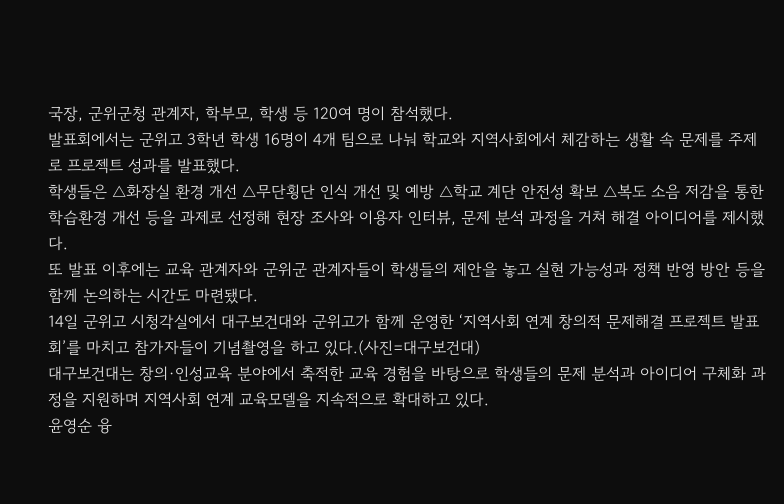국장, 군위군청 관계자, 학부모, 학생 등 120여 명이 참석했다.
발표회에서는 군위고 3학년 학생 16명이 4개 팀으로 나눠 학교와 지역사회에서 체감하는 생활 속 문제를 주제로 프로젝트 성과를 발표했다.
학생들은 △화장실 환경 개선 △무단횡단 인식 개선 및 예방 △학교 계단 안전성 확보 △복도 소음 저감을 통한 학습환경 개선 등을 과제로 선정해 현장 조사와 이용자 인터뷰, 문제 분석 과정을 거쳐 해결 아이디어를 제시했다.
또 발표 이후에는 교육 관계자와 군위군 관계자들이 학생들의 제안을 놓고 실현 가능성과 정책 반영 방안 등을 함께 논의하는 시간도 마련됐다.
14일 군위고 시청각실에서 대구보건대와 군위고가 함께 운영한 ‘지역사회 연계 창의적 문제해결 프로젝트 발표회’를 마치고 참가자들이 기념촬영을 하고 있다.(사진=대구보건대)
대구보건대는 창의·인성교육 분야에서 축적한 교육 경험을 바탕으로 학생들의 문제 분석과 아이디어 구체화 과정을 지원하며 지역사회 연계 교육모델을 지속적으로 확대하고 있다.
윤영순 융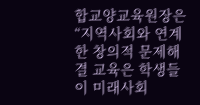합교양교육원장은 “지역사회와 연계한 창의적 문제해결 교육은 학생들이 미래사회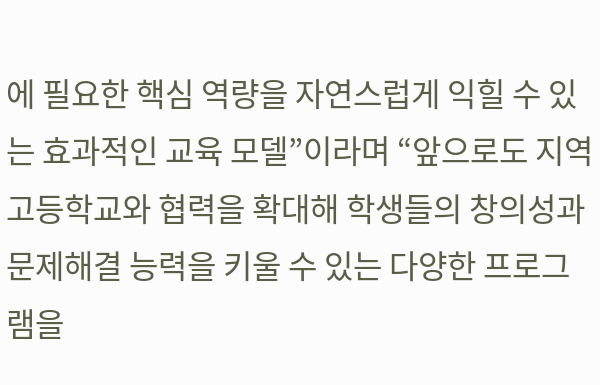에 필요한 핵심 역량을 자연스럽게 익힐 수 있는 효과적인 교육 모델”이라며 “앞으로도 지역 고등학교와 협력을 확대해 학생들의 창의성과 문제해결 능력을 키울 수 있는 다양한 프로그램을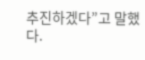추진하겠다”고 말했다.